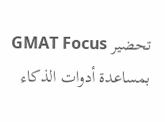تحضير GMAT Focus بمساعدة أدوات الذكاء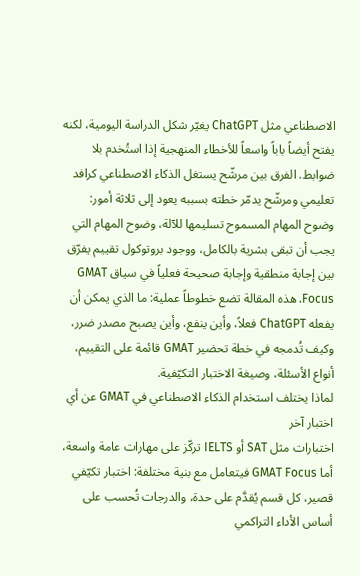الاصطناعي مثل ChatGPT يغيّر شكل الدراسة اليومية، لكنه يفتح أيضاً باباً واسعاً للأخطاء المنهجية إذا استُخدم بلا ضوابط. الفرق بين مرشّح يستغل الذكاء الاصطناعي كرافد تعليمي ومرشّح يدمّر خطته بسببه يعود إلى ثلاثة أمور: وضوح المهام المسموح تسليمها للآلة، وضوح المهام التي يجب أن تبقى بشرية بالكامل، ووجود بروتوكول تقييم يفرّق بين إجابة منطقية وإجابة صحيحة فعلياً في سياق GMAT Focus. هذه المقالة تضع خطوطاً عملية: ما الذي يمكن أن يفعله ChatGPT فعلاً، وأين ينفع، وأين يصبح مصدر ضرر، وكيف تُدمجه في خطة تحضير GMAT قائمة على التقييم، أنواع الأسئلة، وصيغة الاختبار التكيّفية.
لماذا يختلف استخدام الذكاء الاصطناعي في GMAT عن أي اختبار آخر
اختبارات مثل SAT أو IELTS تركّز على مهارات عامة واسعة، أما GMAT Focus فيتعامل مع بنية مختلفة: اختبار تكيّفي قصير، كل قسم يُقدَّم على حدة، والدرجات تُحسب على أساس الأداء التراكمي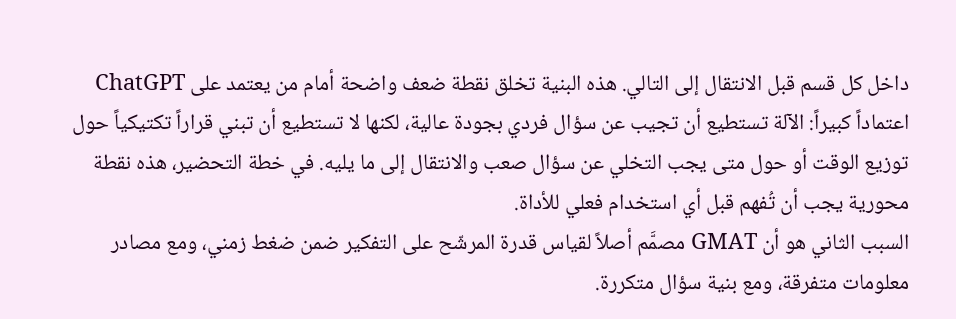داخل كل قسم قبل الانتقال إلى التالي. هذه البنية تخلق نقطة ضعف واضحة أمام من يعتمد على ChatGPT اعتماداً كبيراً: الآلة تستطيع أن تجيب عن سؤال فردي بجودة عالية، لكنها لا تستطيع أن تبني قراراً تكتيكياً حول توزيع الوقت أو حول متى يجب التخلي عن سؤال صعب والانتقال إلى ما يليه. في خطة التحضير، هذه نقطة محورية يجب أن تُفهم قبل أي استخدام فعلي للأداة.
السبب الثاني هو أن GMAT مصمَّم أصلاً لقياس قدرة المرشّح على التفكير ضمن ضغط زمني، ومع مصادر معلومات متفرقة، ومع بنية سؤال متكررة.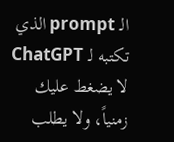الـ prompt الذي تكتبه لـ ChatGPT لا يضغط عليك زمنياً، ولا يطلب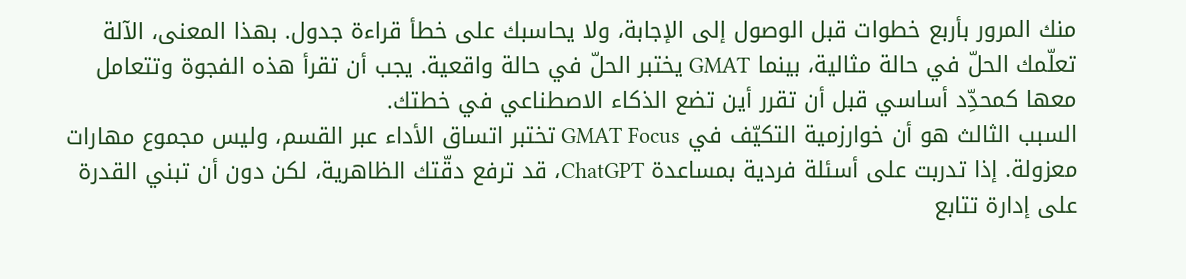منك المرور بأربع خطوات قبل الوصول إلى الإجابة، ولا يحاسبك على خطأ قراءة جدول. بهذا المعنى، الآلة تعلّمك الحلّ في حالة مثالية، بينما GMAT يختبر الحلّ في حالة واقعية. يجب أن تقرأ هذه الفجوة وتتعامل معها كمحدِّد أساسي قبل أن تقرر أين تضع الذكاء الاصطناعي في خطتك.
السبب الثالث هو أن خوارزمية التكيّف في GMAT Focus تختبر اتساق الأداء عبر القسم، وليس مجموع مهارات معزولة. إذا تدربت على أسئلة فردية بمساعدة ChatGPT، قد ترفع دقّتك الظاهرية، لكن دون أن تبني القدرة على إدارة تتابع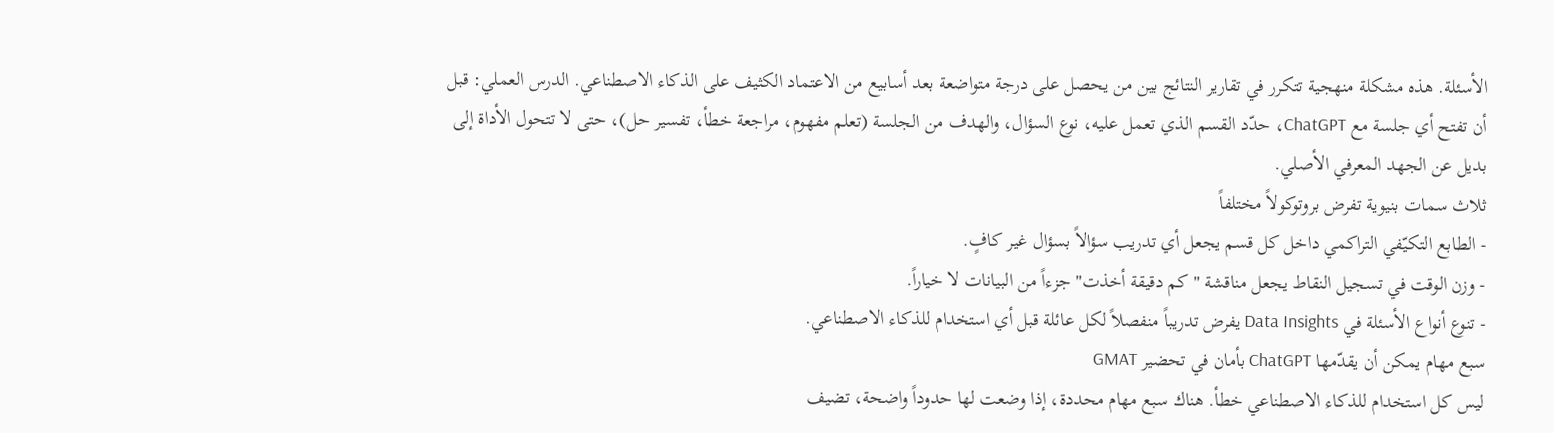الأسئلة. هذه مشكلة منهجية تتكرر في تقارير النتائج بين من يحصل على درجة متواضعة بعد أسابيع من الاعتماد الكثيف على الذكاء الاصطناعي. الدرس العملي: قبل أن تفتح أي جلسة مع ChatGPT، حدّد القسم الذي تعمل عليه، نوع السؤال، والهدف من الجلسة (تعلم مفهوم، مراجعة خطأ، تفسير حل)، حتى لا تتحول الأداة إلى بديل عن الجهد المعرفي الأصلي.
ثلاث سمات بنيوية تفرض بروتوكولاً مختلفاً
- الطابع التكيّفي التراكمي داخل كل قسم يجعل أي تدريب سؤالاً بسؤال غير كافٍ.
- وزن الوقت في تسجيل النقاط يجعل مناقشة "كم دقيقة أخذت" جزءاً من البيانات لا خياراً.
- تنوع أنواع الأسئلة في Data Insights يفرض تدريباً منفصلاً لكل عائلة قبل أي استخدام للذكاء الاصطناعي.
سبع مهام يمكن أن يقدّمها ChatGPT بأمان في تحضير GMAT
ليس كل استخدام للذكاء الاصطناعي خطأ. هناك سبع مهام محددة، إذا وضعت لها حدوداً واضحة، تضيف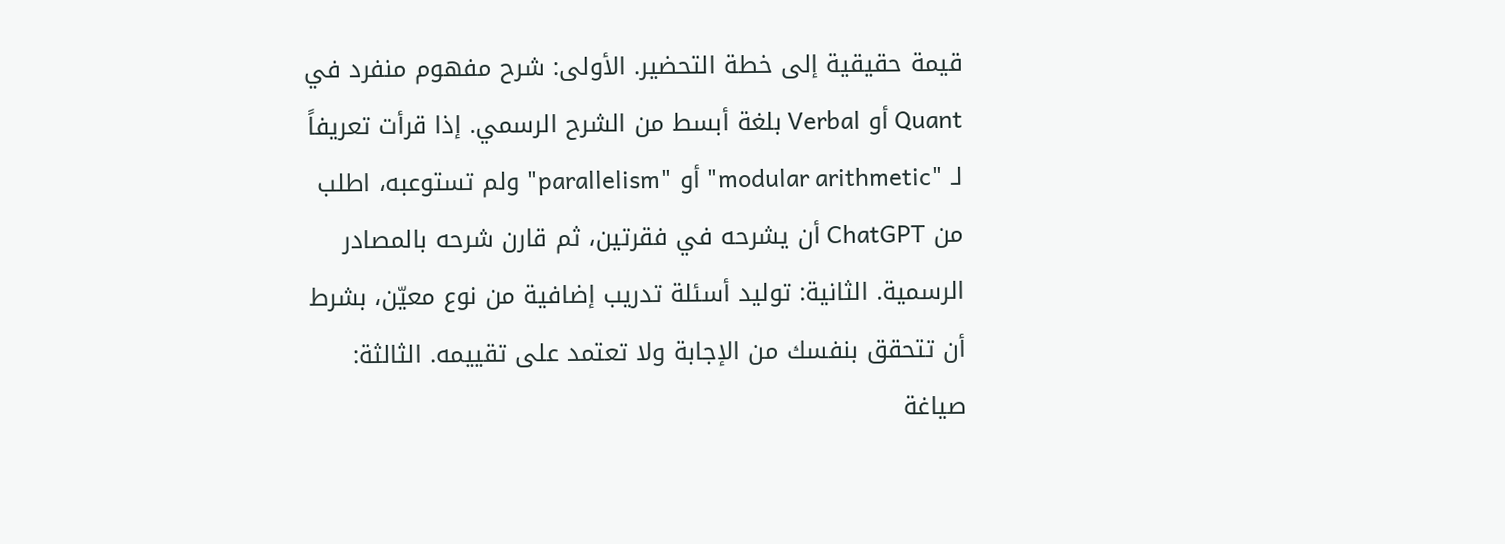قيمة حقيقية إلى خطة التحضير. الأولى: شرح مفهوم منفرد في Quant أو Verbal بلغة أبسط من الشرح الرسمي. إذا قرأت تعريفاً لـ "modular arithmetic" أو "parallelism" ولم تستوعبه، اطلب من ChatGPT أن يشرحه في فقرتين، ثم قارن شرحه بالمصادر الرسمية. الثانية: توليد أسئلة تدريب إضافية من نوع معيّن، بشرط أن تتحقق بنفسك من الإجابة ولا تعتمد على تقييمه. الثالثة: صياغة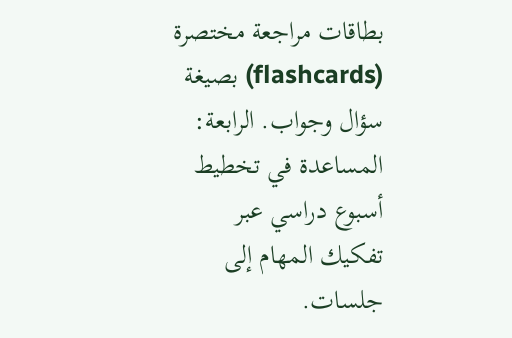بطاقات مراجعة مختصرة (flashcards) بصيغة سؤال وجواب. الرابعة: المساعدة في تخطيط أسبوع دراسي عبر تفكيك المهام إلى جلسات.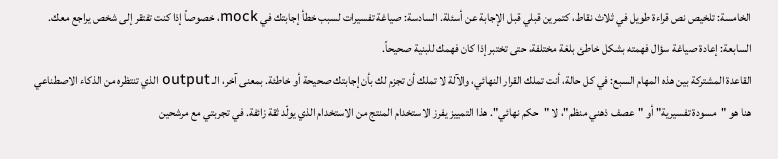الخامسة: تلخيص نص قراءة طويل في ثلاث نقاط، كتمرين قبلي قبل الإجابة عن أسئلة. السادسة: صياغة تفسيرات لسبب خطأ إجابتك في mock، خصوصاً إذا كنت تفتقر إلى شخص يراجع معك. السابعة: إعادة صياغة سؤال فهمته بشكل خاطئ بلغة مختلفة، حتى تختبر إذا كان فهمك للبنية صحيحاً.
القاعدة المشتركة بين هذه المهام السبع: في كل حالة، أنت تملك القرار النهائي، والآلة لا تملك أن تجزم لك بأن إجابتك صحيحة أو خاطئة. بمعنى آخر، الـ output الذي تنتظره من الذكاء الاصطناعي هنا هو "مسودة تفسيرية" أو "عصف ذهني منظم"، لا "حكم نهائي". هذا التمييز يفرز الاستخدام المنتج من الاستخدام الذي يولّد ثقة زائفة. في تجربتي مع مرشحين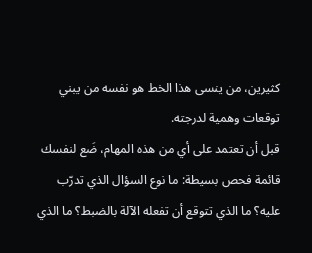كثيرين، من ينسى هذا الخط هو نفسه من يبني توقعات وهمية لدرجته.
قبل أن تعتمد على أي من هذه المهام، ضَع لنفسك قائمة فحص بسيطة: ما نوع السؤال الذي تدرّب عليه؟ ما الذي تتوقع أن تفعله الآلة بالضبط؟ ما الذي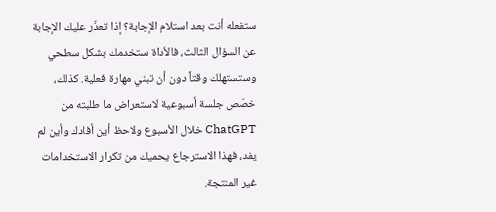ستفعله أنت بعد استلام الإجابة؟ إذا تعذّر عليك الإجابة عن السؤال الثالث، فالأداة ستخدمك بشكل سطحي وستستهلك وقتاً دون أن تبني مهارة فعلية. كذلك، خصّص جلسة أسبوعية لاستعراض ما طلبته من ChatGPT خلال الأسبوع ولاحظ أين أفادك وأين لم يفد، فهذا الاسترجاع يحميك من تكرار الاستخدامات غير المنتجة.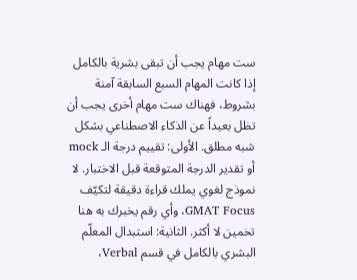ست مهام يجب أن تبقى بشرية بالكامل
إذا كانت المهام السبع السابقة آمنة بشروط، فهناك ست مهام أخرى يجب أن تظل بعيداً عن الذكاء الاصطناعي بشكل شبه مطلق. الأولى: تقييم درجة الـ mock أو تقدير الدرجة المتوقعة قبل الاختبار. لا نموذج لغوي يملك قراءة دقيقة لتكيّف GMAT Focus، وأي رقم يخبرك به هنا تخمين لا أكثر. الثانية: استبدال المعلّم البشري بالكامل في قسم Verbal،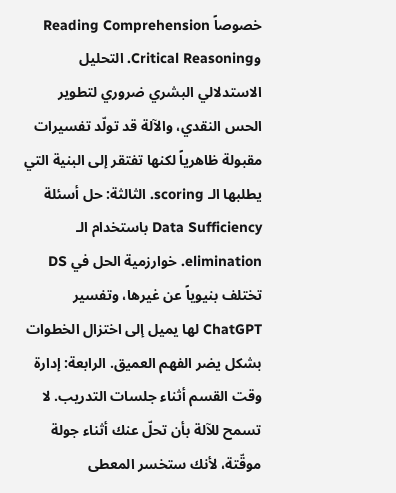خصوصاً Reading Comprehension وCritical Reasoning. التحليل الاستدلالي البشري ضروري لتطوير الحس النقدي، والآلة قد تولّد تفسيرات مقبولة ظاهرياً لكنها تفتقر إلى البنية التي يطلبها الـ scoring. الثالثة: حل أسئلة Data Sufficiency باستخدام الـ elimination. خوارزمية الحل في DS تختلف بنيوياً عن غيرها، وتفسير ChatGPT لها يميل إلى اختزال الخطوات بشكل يضر الفهم العميق. الرابعة: إدارة وقت القسم أثناء جلسات التدريب. لا تسمح للآلة بأن تحلّ عنك أثناء جولة موقّتة، لأنك ستخسر المعطى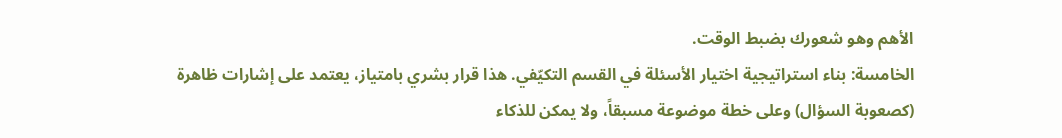الأهم وهو شعورك بضبط الوقت.
الخامسة: بناء استراتيجية اختيار الأسئلة في القسم التكيّفي. هذا قرار بشري بامتياز، يعتمد على إشارات ظاهرة (كصعوبة السؤال) وعلى خطة موضوعة مسبقاً، ولا يمكن للذكاء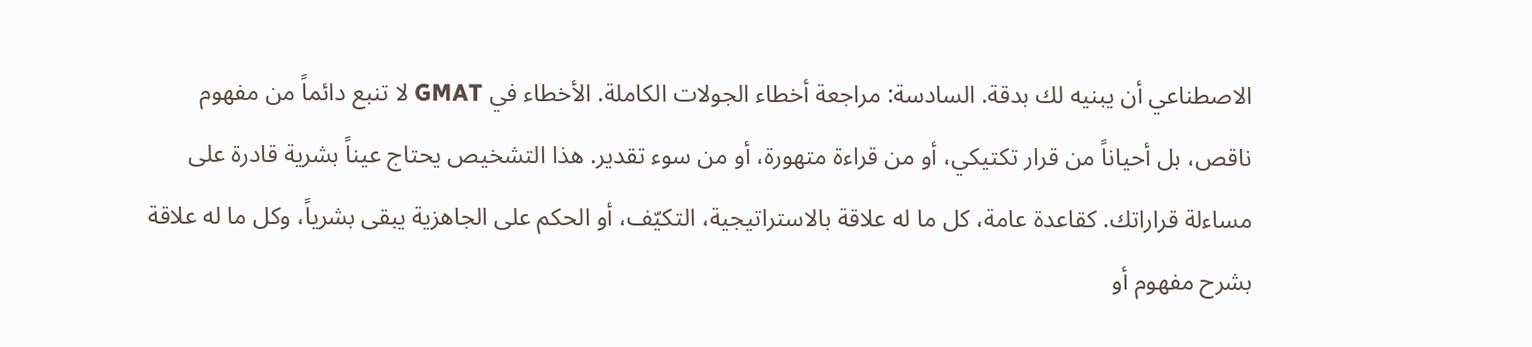الاصطناعي أن يبنيه لك بدقة. السادسة: مراجعة أخطاء الجولات الكاملة. الأخطاء في GMAT لا تنبع دائماً من مفهوم ناقص، بل أحياناً من قرار تكتيكي، أو من قراءة متهورة، أو من سوء تقدير. هذا التشخيص يحتاج عيناً بشرية قادرة على مساءلة قراراتك. كقاعدة عامة، كل ما له علاقة بالاستراتيجية، التكيّف، أو الحكم على الجاهزية يبقى بشرياً، وكل ما له علاقة بشرح مفهوم أو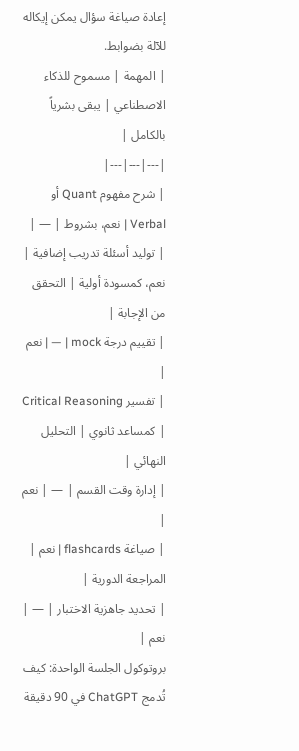إعادة صياغة سؤال يمكن إيكاله للآلة بضوابط.
| المهمة | مسموح للذكاء الاصطناعي | يبقى بشرياً بالكامل |
|---|---|---|
| شرح مفهوم Quant أو Verbal | نعم، بشروط | — |
| توليد أسئلة تدريب إضافية | نعم، كمسودة أولية | التحقق من الإجابة |
| تقييم درجة mock | — | نعم |
| تفسير Critical Reasoning | كمساعد ثانوي | التحليل النهائي |
| إدارة وقت القسم | — | نعم |
| صياغة flashcards | نعم | المراجعة الدورية |
| تحديد جاهزية الاختبار | — | نعم |
بروتوكول الجلسة الواحدة: كيف تُدمج ChatGPT في 90 دقيقة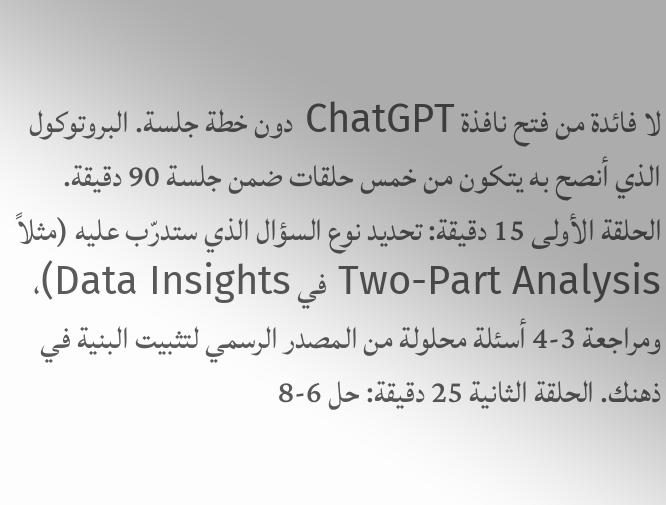لا فائدة من فتح نافذة ChatGPT دون خطة جلسة. البروتوكول الذي أنصح به يتكون من خمس حلقات ضمن جلسة 90 دقيقة. الحلقة الأولى 15 دقيقة: تحديد نوع السؤال الذي ستدرّب عليه (مثلاً Two-Part Analysis في Data Insights)، ومراجعة 3-4 أسئلة محلولة من المصدر الرسمي لتثبيت البنية في ذهنك. الحلقة الثانية 25 دقيقة: حل 6-8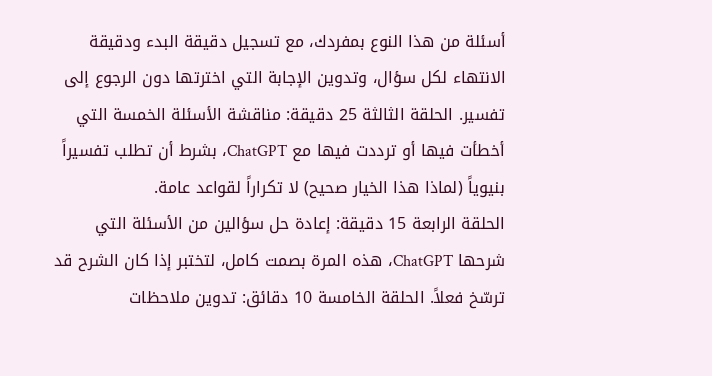أسئلة من هذا النوع بمفردك، مع تسجيل دقيقة البدء ودقيقة الانتهاء لكل سؤال، وتدوين الإجابة التي اخترتها دون الرجوع إلى تفسير. الحلقة الثالثة 25 دقيقة: مناقشة الأسئلة الخمسة التي أخطأت فيها أو ترددت فيها مع ChatGPT، بشرط أن تطلب تفسيراً بنيوياً (لماذا هذا الخيار صحيح) لا تكراراً لقواعد عامة.
الحلقة الرابعة 15 دقيقة: إعادة حل سؤالين من الأسئلة التي شرحها ChatGPT، هذه المرة بصمت كامل، لتختبر إذا كان الشرح قد ترسّخ فعلاً. الحلقة الخامسة 10 دقائق: تدوين ملاحظات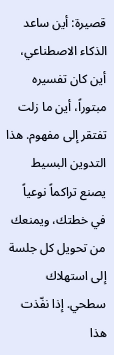قصيرة: أين ساعد الذكاء الاصطناعي، أين كان تفسيره مبتوراً، أين ما زلت تفتقر إلى مفهوم. هذا التدوين البسيط يصنع تراكماً نوعياً في خطتك، ويمنعك من تحويل كل جلسة إلى استهلاك سطحي. إذا نفّذت هذا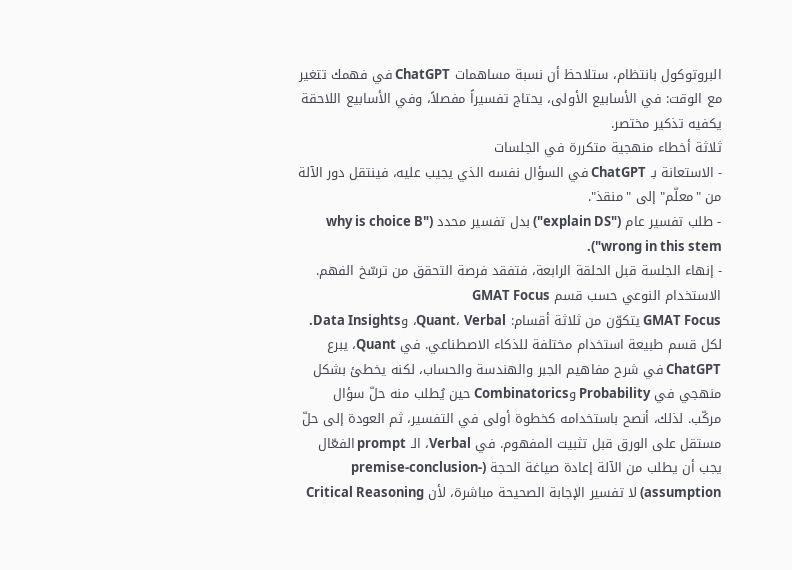البروتوكول بانتظام، ستلاحظ أن نسبة مساهمات ChatGPT في فهمك تتغير مع الوقت: في الأسابيع الأولى، يحتاج تفسيراً مفصلاً، وفي الأسابيع اللاحقة يكفيه تذكير مختصر.
ثلاثة أخطاء منهجية متكررة في الجلسات
- الاستعانة بـ ChatGPT في السؤال نفسه الذي يجيب عليه، فينتقل دور الآلة من "معلّم" إلى "منقذ".
- طلب تفسير عام ("explain DS") بدل تفسير محدد ("why is choice B wrong in this stem").
- إنهاء الجلسة قبل الحلقة الرابعة، فتفقد فرصة التحقق من ترسّخ الفهم.
الاستخدام النوعي حسب قسم GMAT Focus
GMAT Focus يتكوّن من ثلاثة أقسام: Quant، Verbal، وData Insights. لكل قسم طبيعة استخدام مختلفة للذكاء الاصطناعي. في Quant، يبرع ChatGPT في شرح مفاهيم الجبر والهندسة والحساب، لكنه يخطئ بشكل منهجي في Probability وCombinatorics حين يُطلب منه حلّ سؤال مركّب. لذلك، أنصح باستخدامه كخطوة أولى في التفسير، ثم العودة إلى حلّ مستقل على الورق قبل تثبيت المفهوم. في Verbal، الـ prompt الفعّال يجب أن يطلب من الآلة إعادة صياغة الحجة (premise-conclusion-assumption) لا تفسير الإجابة الصحيحة مباشرة، لأن Critical Reasoning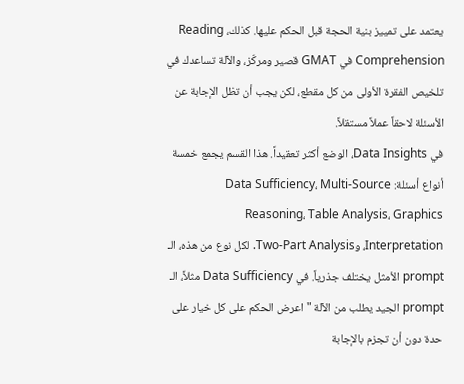يعتمد على تمييز بنية الحجة قبل الحكم عليها. كذلك، Reading Comprehension في GMAT قصير ومركّز، والآلة تساعدك في تلخيص الفقرة الأولى من كل مقطع، لكن يجب أن تظل الإجابة عن الأسئلة لاحقاً عملاً مستقلاً.
في Data Insights، الوضع أكثر تعقيداً. هذا القسم يجمع خمسة أنواع أسئلة: Data Sufficiency، Multi-Source Reasoning، Table Analysis، Graphics Interpretation، وTwo-Part Analysis. لكل نوع من هذه، الـ prompt الأمثل يختلف جذرياً. في Data Sufficiency مثلاً، الـ prompt الجيد يطلب من الآلة "اعرض الحكم على كل خيار على حدة دون أن تجزم بالإجابة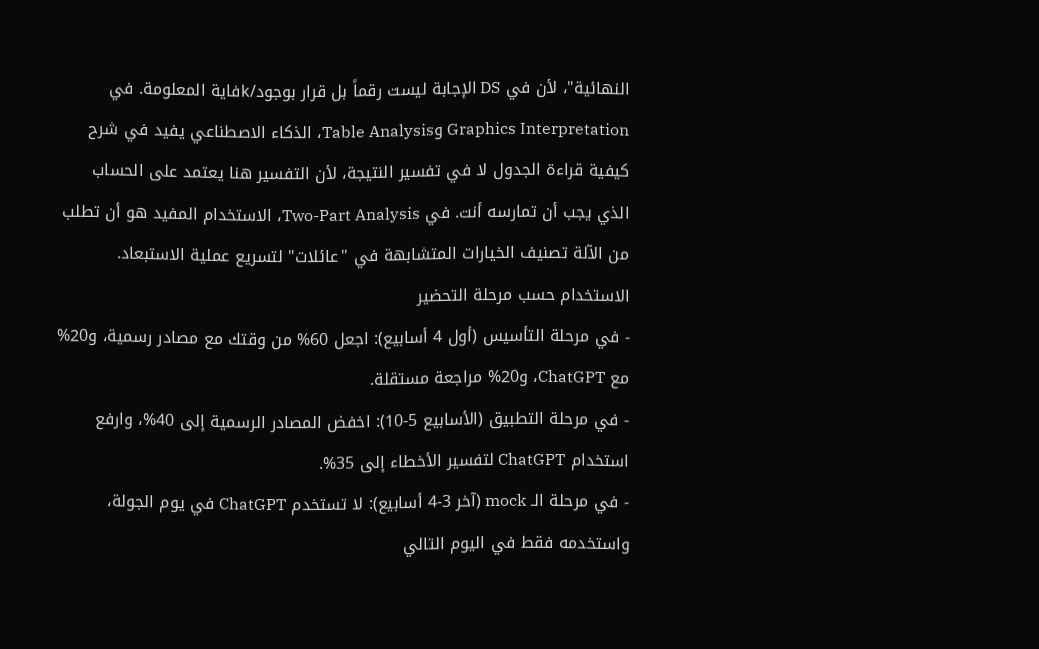النهائية"، لأن في DS الإجابة ليست رقماً بل قرار بوجود/kفاية المعلومة. في Graphics Interpretation وTable Analysis، الذكاء الاصطناعي يفيد في شرح كيفية قراءة الجدول لا في تفسير النتيجة، لأن التفسير هنا يعتمد على الحساب الذي يجب أن تمارسه أنت. في Two-Part Analysis، الاستخدام المفيد هو أن تطلب من الآلة تصنيف الخيارات المتشابهة في "عائلات" لتسريع عملية الاستبعاد.
الاستخدام حسب مرحلة التحضير
- في مرحلة التأسيس (أول 4 أسابيع): اجعل 60% من وقتك مع مصادر رسمية، و20% مع ChatGPT، و20% مراجعة مستقلة.
- في مرحلة التطبيق (الأسابيع 5-10): اخفض المصادر الرسمية إلى 40%، وارفع استخدام ChatGPT لتفسير الأخطاء إلى 35%.
- في مرحلة الـ mock (آخر 3-4 أسابيع): لا تستخدم ChatGPT في يوم الجولة، واستخدمه فقط في اليوم التالي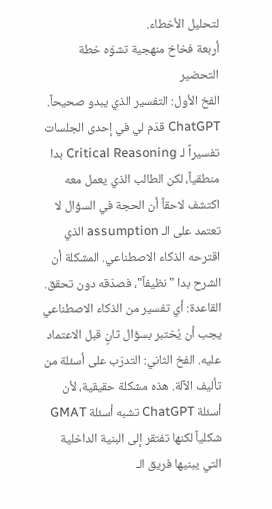لتحليل الأخطاء.
أربعة فخاخ منهجية تشوّه خطة التحضير
الفخ الأول: التفسير الذي يبدو صحيحاً. ChatGPT قدّم لي في إحدى الجلسات تفسيراً لـ Critical Reasoning بدا منطقياً، لكن الطالب الذي يعمل معه اكتشف لاحقاً أن الحجة في السؤال لا تعتمد على الـ assumption الذي اقترحه الذكاء الاصطناعي. المشكلة أن الشرح بدا "نظيفاً"، فصدّقه دون تحقق. القاعدة: أي تفسير من الذكاء الاصطناعي يجب أن يُختبر بسؤال ثانٍ قبل الاعتماد عليه. الفخ الثاني: التدرّب على أسئلة من تأليف الآلة. هذه مشكلة حقيقية، لأن أسئلة ChatGPT تشبه أسئلة GMAT شكلياً لكنها تفتقر إلى البنية الداخلية التي يبنيها فريق الـ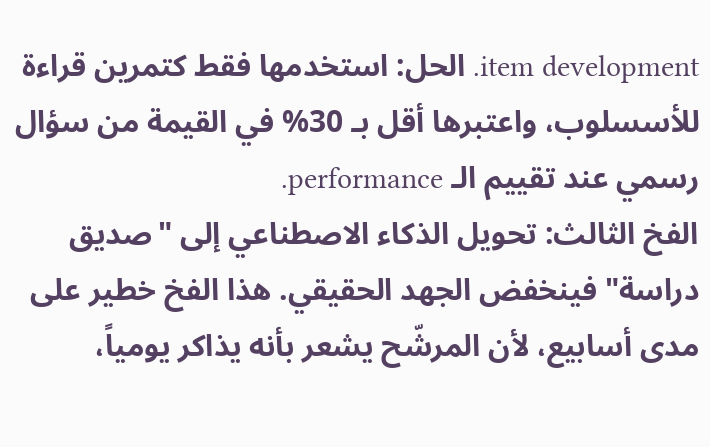item development. الحل: استخدمها فقط كتمرين قراءة للأسسلوب، واعتبرها أقل بـ 30% في القيمة من سؤال رسمي عند تقييم الـ performance.
الفخ الثالث: تحويل الذكاء الاصطناعي إلى "صديق دراسة" فينخفض الجهد الحقيقي. هذا الفخ خطير على مدى أسابيع، لأن المرشّح يشعر بأنه يذاكر يومياً،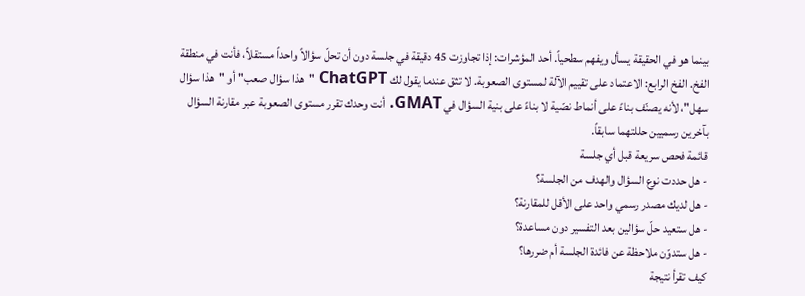بينما هو في الحقيقة يسأل ويفهم سطحياً. أحد المؤشرات: إذا تجاوزت 45 دقيقة في جلسة دون أن تحلّ سؤالاً واحداً مستقلاً، فأنت في منطقة الفخ. الفخ الرابع: الاعتماد على تقييم الآلة لمستوى الصعوبة. لا تثق عندما يقول لك ChatGPT "هذا سؤال صعب" أو "هذا سؤال سهل"، لأنه يصنّف بناءً على أنماط نصّية لا بناءً على بنية السؤال في GMAT. أنت وحدك تقرر مستوى الصعوبة عبر مقارنة السؤال بآخرين رسميين حللتهما سابقاً.
قائمة فحص سريعة قبل أي جلسة
- هل حددت نوع السؤال والهدف من الجلسة؟
- هل لديك مصدر رسمي واحد على الأقل للمقارنة؟
- هل ستعيد حلّ سؤالين بعد التفسير دون مساعدة؟
- هل ستدوّن ملاحظة عن فائدة الجلسة أم ضررها؟
كيف تقرأ نتيجة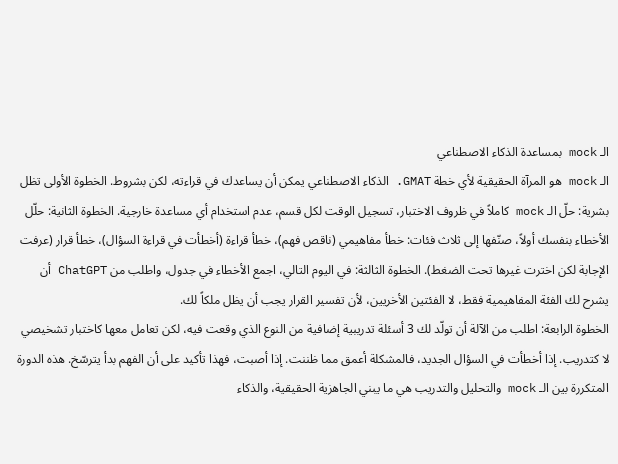الـ mock بمساعدة الذكاء الاصطناعي
الـ mock هو المرآة الحقيقية لأي خطة GMAT. الذكاء الاصطناعي يمكن أن يساعدك في قراءته، لكن بشروط. الخطوة الأولى تظل بشرية: حلّ الـ mock كاملاً في ظروف الاختبار، تسجيل الوقت لكل قسم، عدم استخدام أي مساعدة خارجية. الخطوة الثانية: حلّل الأخطاء بنفسك أولاً، صنّفها إلى ثلاث فئات: خطأ مفاهيمي (ناقص فهم)، خطأ قراءة (أخطأت في قراءة السؤال)، خطأ قرار (عرفت الإجابة لكن اخترت غيرها تحت الضغط). الخطوة الثالثة: في اليوم التالي، اجمع الأخطاء في جدول، واطلب من ChatGPT أن يشرح لك الفئة المفاهيمية فقط، لا الفئتين الأخريين، لأن تفسير القرار يجب أن يظل ملكاً لك.
الخطوة الرابعة: اطلب من الآلة أن تولّد لك 3 أسئلة تدريبية إضافية من النوع الذي وقعت فيه، لكن تعامل معها كاختبار تشخيصي لا كتدريب. إذا أخطأت في السؤال الجديد، فالمشكلة أعمق مما ظننت. إذا أصبت، فهذا تأكيد على أن الفهم بدأ يترسّخ. هذه الدورة المتكررة بين الـ mock والتحليل والتدريب هي ما يبني الجاهزية الحقيقية، والذكاء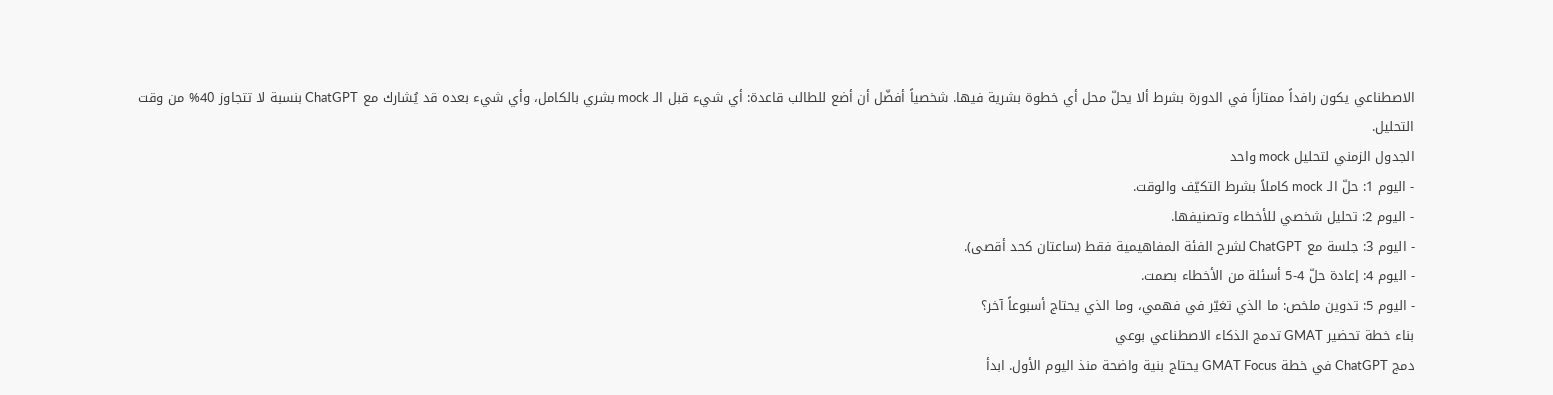الاصطناعي يكون رافداً ممتازاً في الدورة بشرط ألا يحلّ محل أي خطوة بشرية فيها. شخصياً أفضّل أن أضع للطالب قاعدة: أي شيء قبل الـ mock بشري بالكامل، وأي شيء بعده قد يُشارك مع ChatGPT بنسبة لا تتجاوز 40% من وقت التحليل.
الجدول الزمني لتحليل mock واحد
- اليوم 1: حلّ الـ mock كاملاً بشرط التكيّف والوقت.
- اليوم 2: تحليل شخصي للأخطاء وتصنيفها.
- اليوم 3: جلسة مع ChatGPT لشرح الفئة المفاهيمية فقط (ساعتان كحد أقصى).
- اليوم 4: إعادة حلّ 4-5 أسئلة من الأخطاء بصمت.
- اليوم 5: تدوين ملخص: ما الذي تغيّر في فهمي، وما الذي يحتاج أسبوعاً آخر؟
بناء خطة تحضير GMAT تدمج الذكاء الاصطناعي بوعي
دمج ChatGPT في خطة GMAT Focus يحتاج بنية واضحة منذ اليوم الأول. ابدأ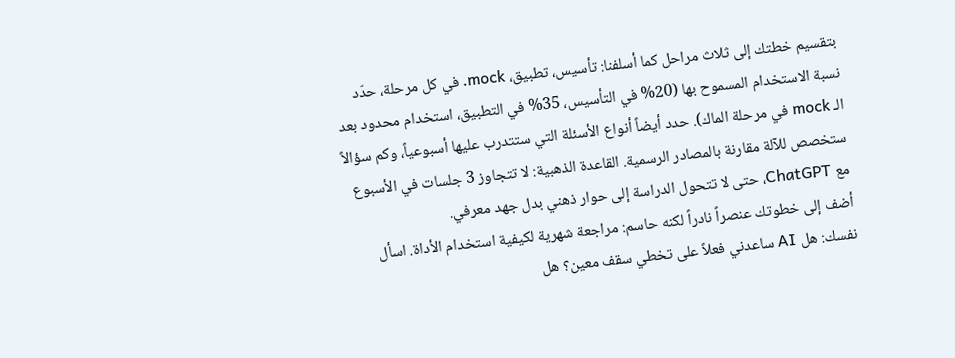بتقسيم خطتك إلى ثلاث مراحل كما أسلفنا: تأسيس، تطبيق، mock. في كل مرحلة، حدّد نسبة الاستخدام المسموح بها (20% في التأسيس، 35% في التطبيق، استخدام محدود بعد الـ mock في مرحلة الماك). حدد أيضاً أنواع الأسئلة التي ستتدرب عليها أسبوعياً، وكم سؤالاً ستخصص للآلة مقارنة بالمصادر الرسمية. القاعدة الذهبية: لا تتجاوز 3 جلسات في الأسبوع مع ChatGPT، حتى لا تتحول الدراسة إلى حوار ذهني بدل جهد معرفي.
أضف إلى خطوتك عنصراً نادراً لكنه حاسم: مراجعة شهرية لكيفية استخدام الأداة. اسأل نفسك: هل AI ساعدني فعلاً على تخطي سقف معين؟ هل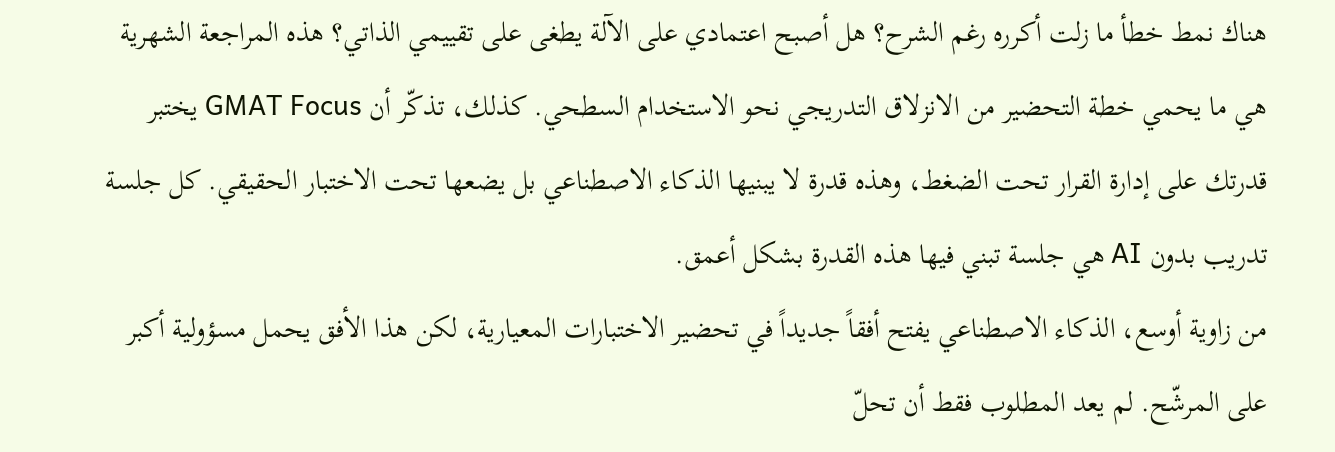هناك نمط خطأ ما زلت أكرره رغم الشرح؟ هل أصبح اعتمادي على الآلة يطغى على تقييمي الذاتي؟ هذه المراجعة الشهرية هي ما يحمي خطة التحضير من الانزلاق التدريجي نحو الاستخدام السطحي. كذلك، تذكّر أن GMAT Focus يختبر قدرتك على إدارة القرار تحت الضغط، وهذه قدرة لا يبنيها الذكاء الاصطناعي بل يضعها تحت الاختبار الحقيقي. كل جلسة تدريب بدون AI هي جلسة تبني فيها هذه القدرة بشكل أعمق.
من زاوية أوسع، الذكاء الاصطناعي يفتح أفقاً جديداً في تحضير الاختبارات المعيارية، لكن هذا الأفق يحمل مسؤولية أكبر على المرشّح. لم يعد المطلوب فقط أن تحلّ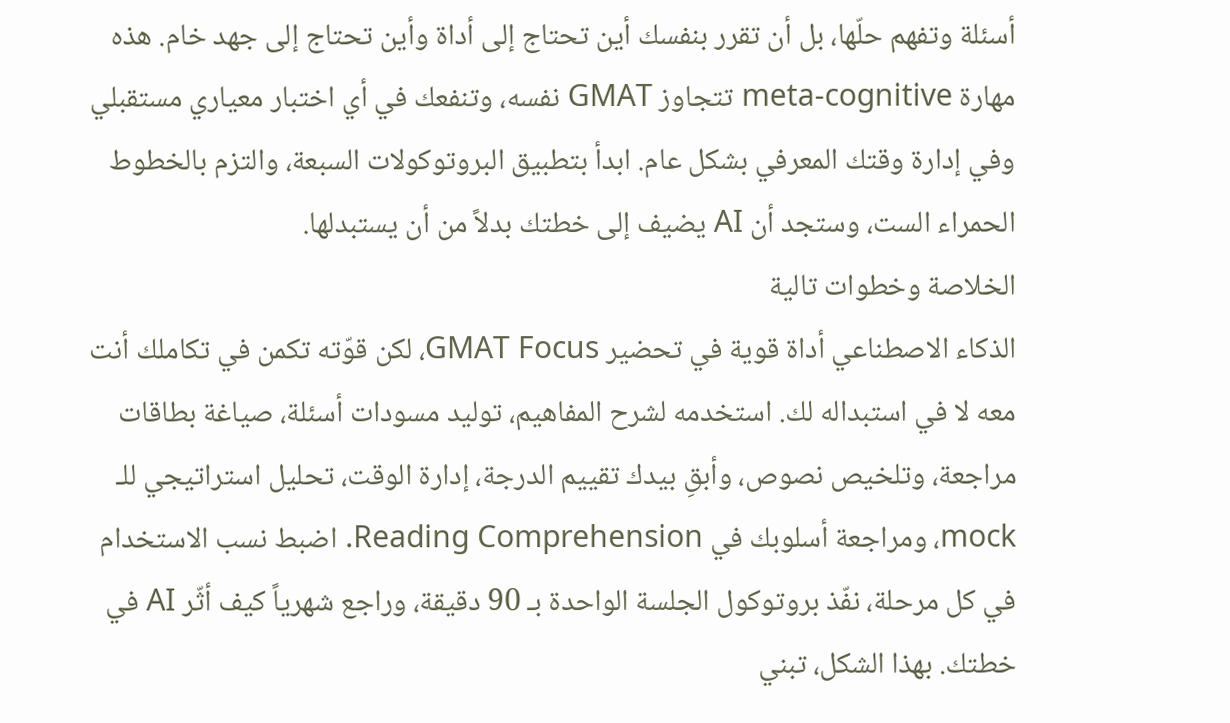أسئلة وتفهم حلّها، بل أن تقرر بنفسك أين تحتاج إلى أداة وأين تحتاج إلى جهد خام. هذه مهارة meta-cognitive تتجاوز GMAT نفسه، وتنفعك في أي اختبار معياري مستقبلي وفي إدارة وقتك المعرفي بشكل عام. ابدأ بتطبيق البروتوكولات السبعة، والتزم بالخطوط الحمراء الست، وستجد أن AI يضيف إلى خطتك بدلاً من أن يستبدلها.
الخلاصة وخطوات تالية
الذكاء الاصطناعي أداة قوية في تحضير GMAT Focus، لكن قوّته تكمن في تكاملك أنت معه لا في استبداله لك. استخدمه لشرح المفاهيم، توليد مسودات أسئلة، صياغة بطاقات مراجعة، وتلخيص نصوص، وأبقِ بيدك تقييم الدرجة، إدارة الوقت، تحليل استراتيجي للـ mock، ومراجعة أسلوبك في Reading Comprehension. اضبط نسب الاستخدام في كل مرحلة، نفّذ بروتوكول الجلسة الواحدة بـ 90 دقيقة، وراجع شهرياً كيف أثّر AI في خطتك. بهذا الشكل، تبني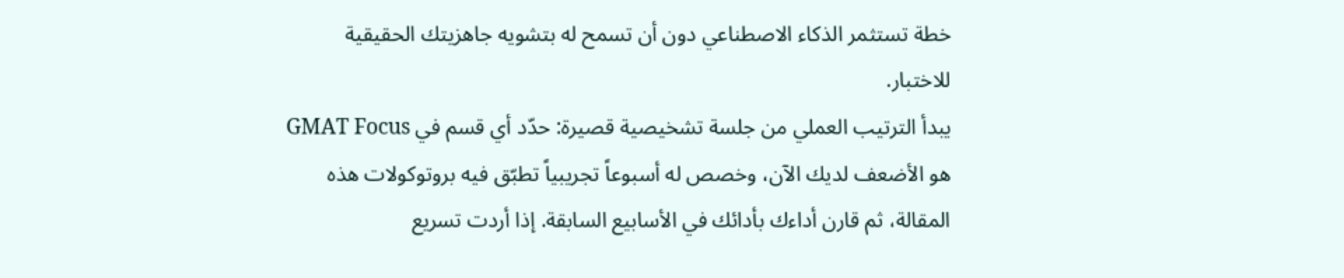خطة تستثمر الذكاء الاصطناعي دون أن تسمح له بتشويه جاهزيتك الحقيقية للاختبار.
يبدأ الترتيب العملي من جلسة تشخيصية قصيرة: حدّد أي قسم في GMAT Focus هو الأضعف لديك الآن، وخصص له أسبوعاً تجريبياً تطبّق فيه بروتوكولات هذه المقالة، ثم قارن أداءك بأدائك في الأسابيع السابقة. إذا أردت تسريع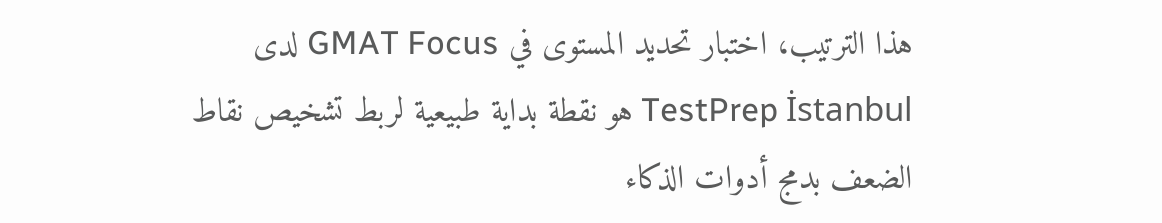هذا الترتيب، اختبار تحديد المستوى في GMAT Focus لدى TestPrep İstanbul هو نقطة بداية طبيعية لربط تشخيص نقاط الضعف بدمج أدوات الذكاء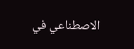الاصطناعي في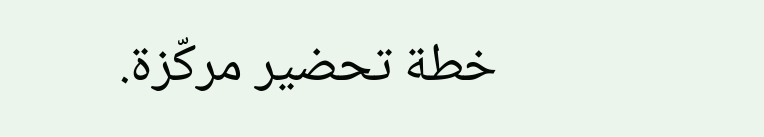خطة تحضير مركّزة.